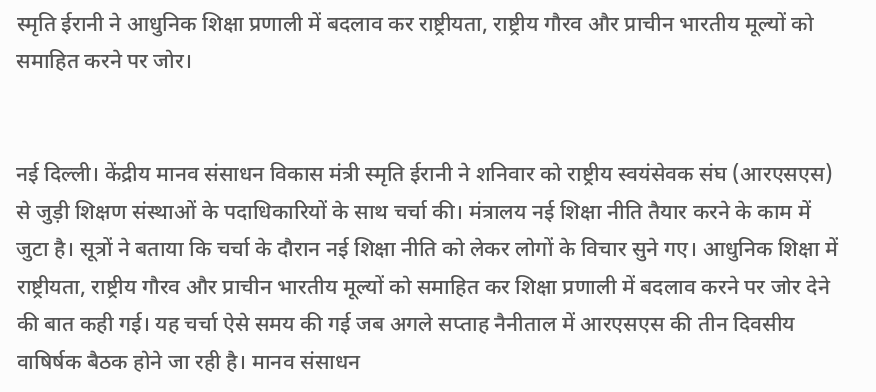स्मृति ईरानी ने आधुनिक शिक्षा प्रणाली में बदलाव कर राष्ट्रीयता, राष्ट्रीय गौरव और प्राचीन भारतीय मूल्यों को समाहित करने पर जोर।


नई दिल्ली। केंद्रीय मानव संसाधन विकास मंत्री स्मृति ईरानी ने शनिवार को राष्ट्रीय स्वयंसेवक संघ (आरएसएस) से जुड़ी शिक्षण संस्थाओं के पदाधिकारियों के साथ चर्चा की। मंत्रालय नई शिक्षा नीति तैयार करने के काम में जुटा है। सूत्रों ने बताया कि चर्चा के दौरान नई शिक्षा नीति को लेकर लोगों के विचार सुने गए। आधुनिक शिक्षा में राष्ट्रीयता, राष्ट्रीय गौरव और प्राचीन भारतीय मूल्यों को समाहित कर शिक्षा प्रणाली में बदलाव करने पर जोर देने की बात कही गई। यह चर्चा ऐसे समय की गई जब अगले सप्ताह नैनीताल में आरएसएस की तीन दिवसीय वाषिर्षक बैठक होने जा रही है। मानव संसाधन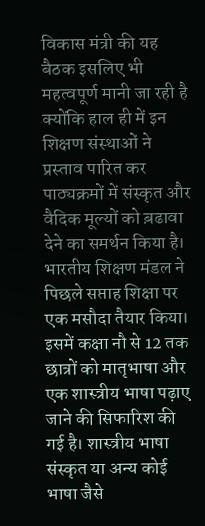विकास मंत्री की यह बैठक इसलिए भी महत्वपूर्ण मानी जा रही है क्योंकि हाल ही में इन शिक्षण संस्थाओं ने प्रस्ताव पारित कर पाठ्यक्रमों में संस्कृत और वैदिक मूल्यों को ब़ढावा देने का समर्थन किया है। भारतीय शिक्षण मंडल ने पिछले सप्ताह शिक्षा पर एक मसौदा तैयार किया। इसमें कक्षा नौ से 12 तक छात्रों को मातृभाषा और एक शास्त्रीय भाषा पढ़ाए जाने की सिफारिश की गई है। शास्त्रीय भाषा संस्कृत या अन्य कोई भाषा जैसे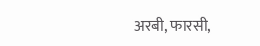अरबी, फारसी,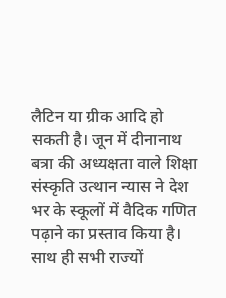लैटिन या ग्रीक आदि हो सकती है। जून में दीनानाथ बत्रा की अध्यक्षता वाले शिक्षा संस्कृति उत्थान न्यास ने देश भर के स्कूलों में वैदिक गणित पढ़ाने का प्रस्ताव किया है। साथ ही सभी राज्यों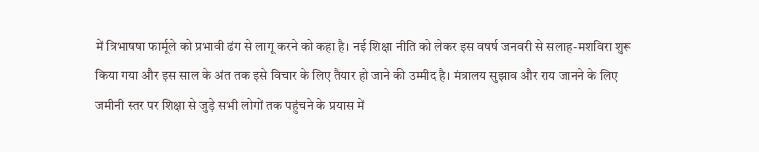में त्रिभाषषा फार्मूले को प्रभावी ढंग से लागू करने को कहा है। नई शिक्षा नीति को लेकर इस वषर्ष जनवरी से सलाह-मशविरा शुरू किया गया और इस साल के अंत तक इसे विचार के लिए तैयार हो जाने की उम्मीद है। मंत्रालय सुझाव और राय जानने के लिए जमीनी स्तर पर शिक्षा से जुड़े सभी लोगों तक पहुंचने के प्रयास में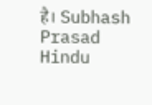है। Subhash Prasad Hindu